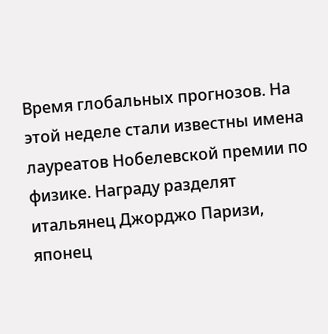Время глобальных прогнозов. На этой неделе стали известны имена лауреатов Нобелевской премии по физике. Награду разделят итальянец Джорджо Паризи,  японец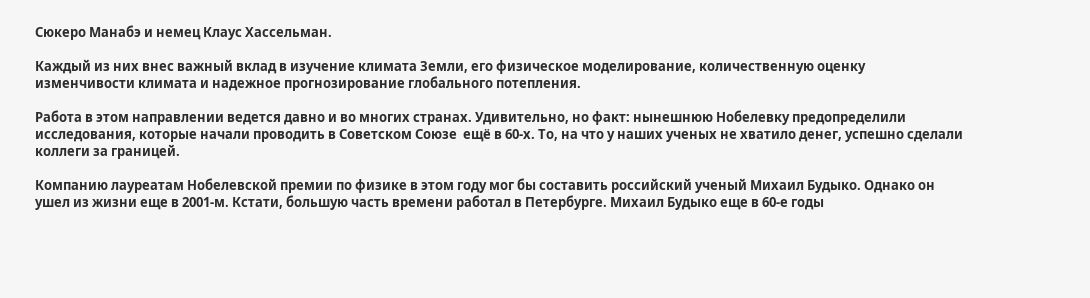Сюкеро Манабэ и немец Клаус Хассельман.

Каждый из них внес важный вклад в изучение климата Земли, его физическое моделирование, количественную оценку изменчивости климата и надежное прогнозирование глобального потепления.

Работа в этом направлении ведется давно и во многих странах. Удивительно, но факт: нынешнюю Нобелевку предопределили исследования, которые начали проводить в Советском Союзе  ещё в 60-х. То, на что у наших ученых не хватило денег, успешно сделали коллеги за границей.

Компанию лауреатам Нобелевской премии по физике в этом году мог бы составить российский ученый Михаил Будыко. Однако он ушел из жизни еще в 2001-м. Кстати, большую часть времени работал в Петербурге. Михаил Будыко еще в 60-е годы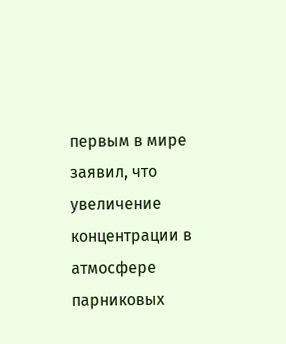первым в мире заявил, что увеличение концентрации в атмосфере парниковых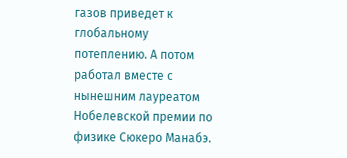газов приведет к глобальному потеплению. А потом работал вместе с нынешним лауреатом Нобелевской премии по физике Сюкеро Манабэ.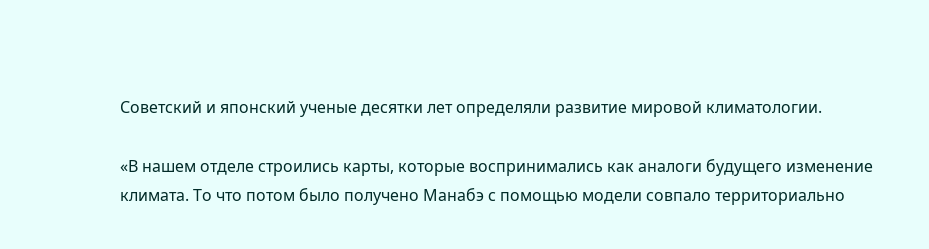Советский и японский ученые десятки лет определяли развитие мировой климатологии.

«В нашем отделе строились карты, которые воспринимались как аналоги будущего изменение климата. То что потом было получено Манабэ с помощью модели совпало территориально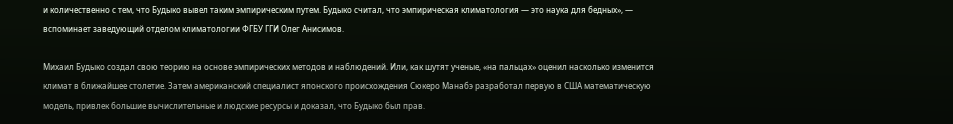и количественно с тем, что Будыко вывел таким эмпирическим путем. Будыко считал, что эмпирическая климатология — это наука для бедных», — вспоминает заведующий отделом климатологии ФГБУ ГГИ Олег Анисимов.

Михаил Будыко создал свою теорию на основе эмпирических методов и наблюдений. Или, как шутят ученые, «на пальцах» оценил насколько изменится климат в ближайшее столетие. Затем американский специалист японского происхождения Сюкеро Манабэ разработал первую в США математическую модель, привлек большие вычислительные и людские ресурсы и доказал, что Будыко был прав.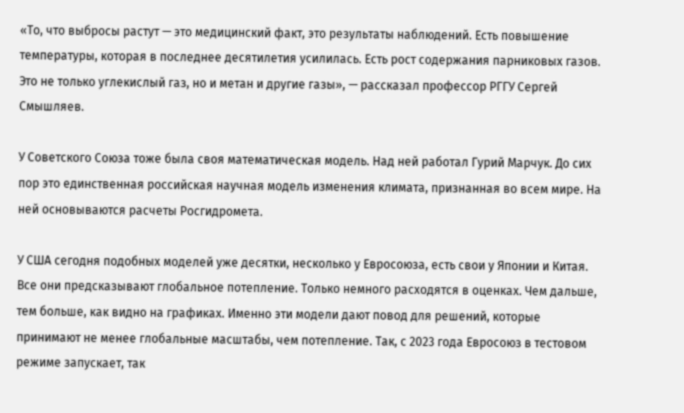«То, что выбросы растут — это медицинский факт, это результаты наблюдений. Есть повышение температуры, которая в последнее десятилетия усилилась. Есть рост содержания парниковых газов. Это не только углекислый газ, но и метан и другие газы», — рассказал профессор РГГУ Сергей Смышляев.

У Советского Союза тоже была своя математическая модель. Над ней работал Гурий Марчук. До сих пор это единственная российская научная модель изменения климата, признанная во всем мире. На ней основываются расчеты Росгидромета.

У США сегодня подобных моделей уже десятки, несколько у Евросоюза, есть свои у Японии и Китая. Все они предсказывают глобальное потепление. Только немного расходятся в оценках. Чем дальше, тем больше, как видно на графиках. Именно эти модели дают повод для решений, которые принимают не менее глобальные масштабы, чем потепление. Так, с 2023 года Евросоюз в тестовом режиме запускает, так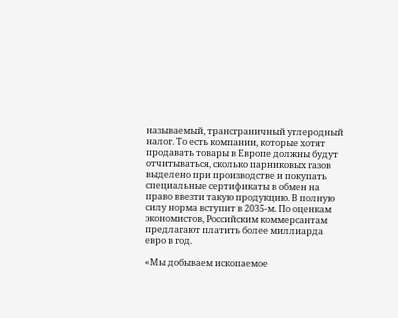называемый, трансграничный углеродный налог. То есть компании, которые хотят продавать товары в Европе должны будут отчитываться, сколько парниковых газов выделено при производстве и покупать специальные сертификаты в обмен на право ввезти такую продукцию. В полную силу норма вступит в 2035-м. По оценкам экономистов, Российским коммерсантам предлагают платить более миллиарда евро в год.

«Мы добываем ископаемое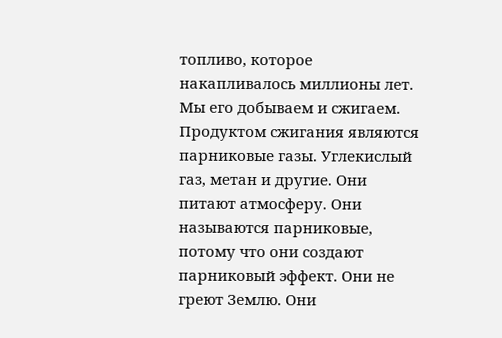топливо, которое накапливалось миллионы лет. Мы его добываем и сжигаем. Продуктом сжигания являются парниковые газы. Углекислый газ, метан и другие. Они питают атмосферу. Они называются парниковые, потому что они создают парниковый эффект. Они не греют Землю. Они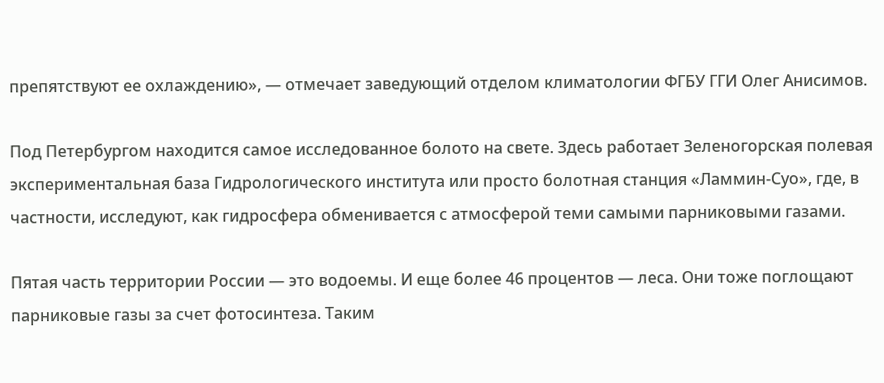препятствуют ее охлаждению», — отмечает заведующий отделом климатологии ФГБУ ГГИ Олег Анисимов.

Под Петербургом находится самое исследованное болото на свете. Здесь работает Зеленогорская полевая экспериментальная база Гидрологического института или просто болотная станция «Ламмин-Суо», где, в частности, исследуют, как гидросфера обменивается с атмосферой теми самыми парниковыми газами.

Пятая часть территории России — это водоемы. И еще более 46 процентов — леса. Они тоже поглощают парниковые газы за счет фотосинтеза. Таким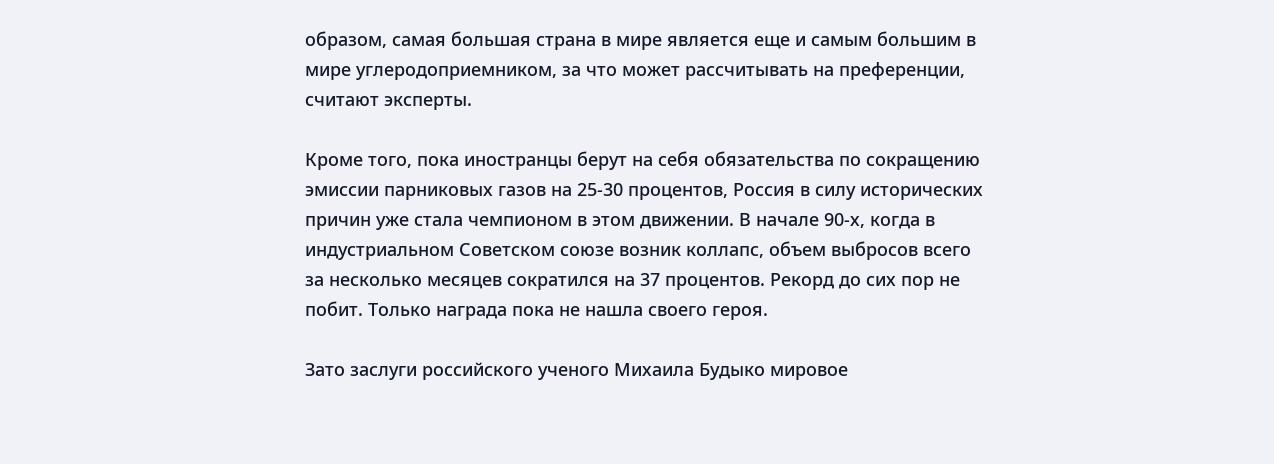образом, самая большая страна в мире является еще и самым большим в мире углеродоприемником, за что может рассчитывать на преференции, считают эксперты.

Кроме того, пока иностранцы берут на себя обязательства по сокращению эмиссии парниковых газов на 25-30 процентов, Россия в силу исторических причин уже стала чемпионом в этом движении. В начале 90-х, когда в индустриальном Советском союзе возник коллапс, объем выбросов всего за несколько месяцев сократился на 37 процентов. Рекорд до сих пор не побит. Только награда пока не нашла своего героя.

Зато заслуги российского ученого Михаила Будыко мировое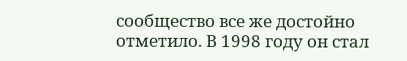сообщество все же достойно отметило. В 1998 году он стал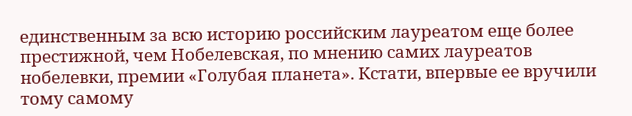единственным за всю историю российским лауреатом еще более престижной, чем Нобелевская, по мнению самих лауреатов нобелевки, премии «Голубая планета». Кстати, впервые ее вручили тому самому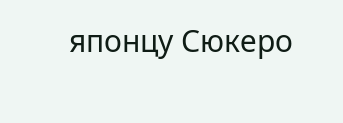японцу Сюкеро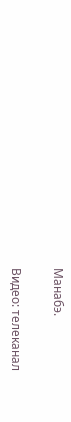Манабэ.

Видео: телеканал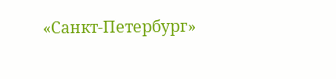«Санкт-Петербург»